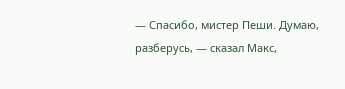— Спасибо, мистер Пеши. Думаю, разберусь, — сказал Макс,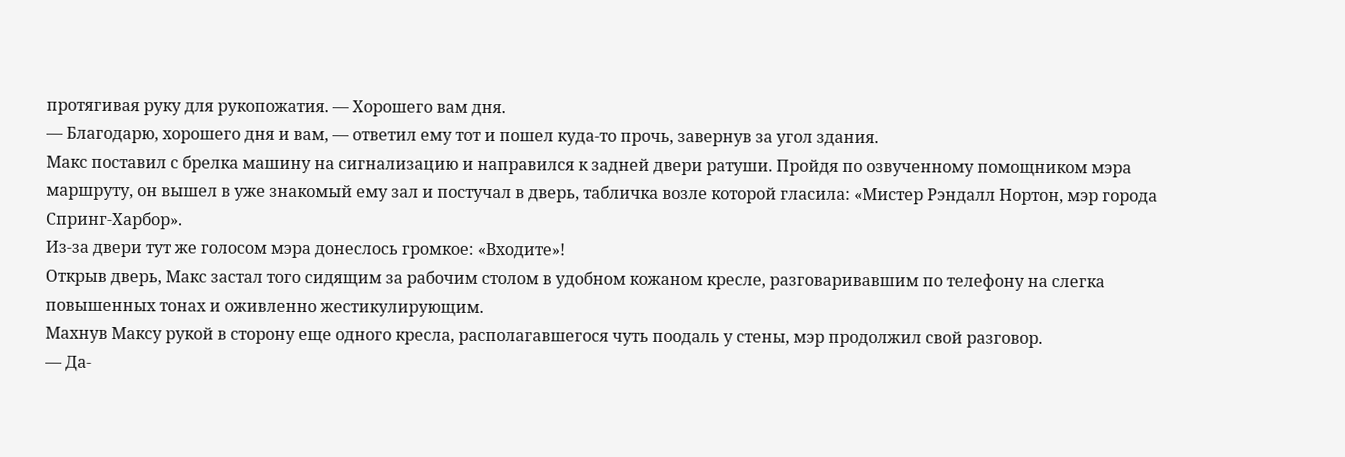протягивая руку для рукопожатия. — Хорошего вам дня.
— Благодарю, хорошего дня и вам, — ответил ему тот и пошел куда-то прочь, завернув за угол здания.
Макс поставил с брелка машину на сигнализацию и направился к задней двери ратуши. Пройдя по озвученному помощником мэра маршруту, он вышел в уже знакомый ему зал и постучал в дверь, табличка возле которой гласила: «Мистер Рэндалл Нортон, мэр города Спринг-Харбор».
Из-за двери тут же голосом мэра донеслось громкое: «Входите»!
Открыв дверь, Макс застал того сидящим за рабочим столом в удобном кожаном кресле, разговаривавшим по телефону на слегка повышенных тонах и оживленно жестикулирующим.
Махнув Максу рукой в сторону еще одного кресла, располагавшегося чуть поодаль у стены, мэр продолжил свой разговор.
— Да-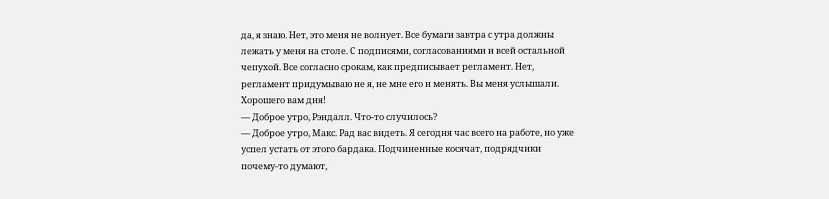да, я знаю. Нет, это меня не волнует. Все бумаги завтра с утра должны лежать у меня на столе. С подписями, согласованиями и всей остальной чепухой. Все согласно срокам, как предписывает регламент. Нет, регламент придумываю не я, не мне его и менять. Вы меня услышали. Хорошего вам дня!
— Доброе утро, Рэндалл. Что-то случилось?
— Доброе утро, Макс. Рад вас видеть. Я сегодня час всего на работе, но уже успел устать от этого бардака. Подчиненные косячат, подрядчики почему-то думают,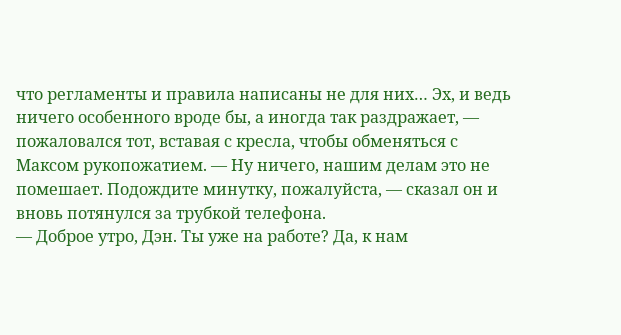что регламенты и правила написаны не для них… Эх, и ведь ничего особенного вроде бы, а иногда так раздражает, — пожаловался тот, вставая с кресла, чтобы обменяться с Максом рукопожатием. — Ну ничего, нашим делам это не помешает. Подождите минутку, пожалуйста, — сказал он и вновь потянулся за трубкой телефона.
— Доброе утро, Дэн. Ты уже на работе? Да, к нам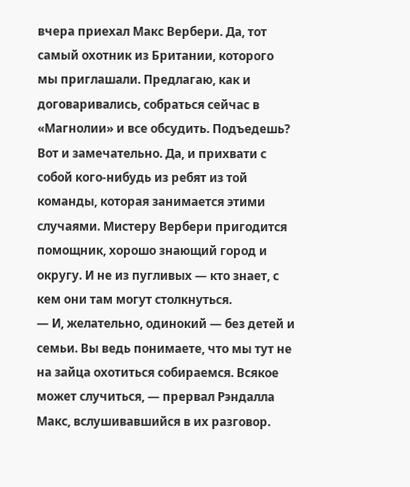вчера приехал Макс Вербери. Да, тот самый охотник из Британии, которого мы приглашали. Предлагаю, как и договаривались, собраться сейчас в «Магнолии» и все обсудить. Подъедешь? Вот и замечательно. Да, и прихвати с собой кого-нибудь из ребят из той команды, которая занимается этими случаями. Мистеру Вербери пригодится помощник, хорошо знающий город и округу. И не из пугливых — кто знает, с кем они там могут столкнуться.
— И, желательно, одинокий — без детей и семьи. Вы ведь понимаете, что мы тут не на зайца охотиться собираемся. Всякое может случиться, — прервал Рэндалла Макс, вслушивавшийся в их разговор.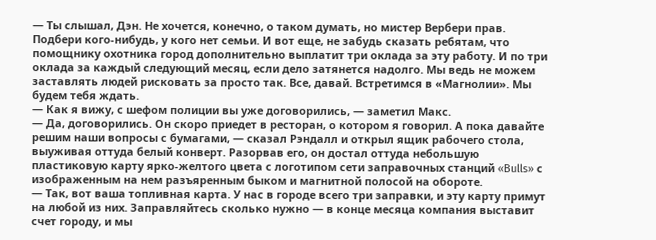— Ты слышал, Дэн. Не хочется, конечно, о таком думать, но мистер Вербери прав. Подбери кого-нибудь, у кого нет семьи. И вот еще, не забудь сказать ребятам, что помощнику охотника город дополнительно выплатит три оклада за эту работу. И по три оклада за каждый следующий месяц, если дело затянется надолго. Мы ведь не можем заставлять людей рисковать за просто так. Все, давай. Встретимся в «Магнолии». Мы будем тебя ждать.
— Как я вижу, с шефом полиции вы уже договорились, — заметил Макс.
— Да, договорились. Он скоро приедет в ресторан, о котором я говорил. А пока давайте решим наши вопросы с бумагами, — сказал Рэндалл и открыл ящик рабочего стола, выуживая оттуда белый конверт. Разорвав его, он достал оттуда небольшую пластиковую карту ярко-желтого цвета с логотипом сети заправочных станций «Bulls» с изображенным на нем разъяренным быком и магнитной полосой на обороте.
— Так, вот ваша топливная карта. У нас в городе всего три заправки, и эту карту примут на любой из них. Заправляйтесь сколько нужно — в конце месяца компания выставит счет городу, и мы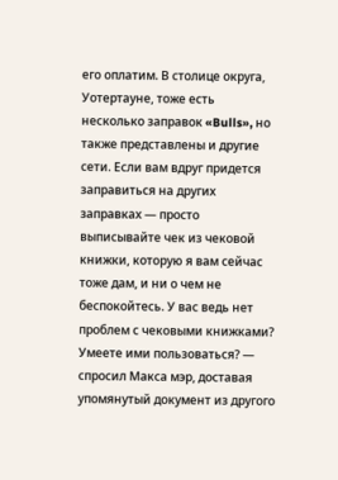его оплатим. В столице округа, Уотертауне, тоже есть несколько заправок «Bulls», но также представлены и другие сети. Если вам вдруг придется заправиться на других заправках — просто выписывайте чек из чековой книжки, которую я вам сейчас тоже дам, и ни о чем не беспокойтесь. У вас ведь нет проблем с чековыми книжками? Умеете ими пользоваться? — спросил Макса мэр, доставая упомянутый документ из другого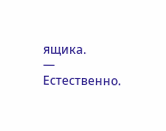ящика.
— Естественно.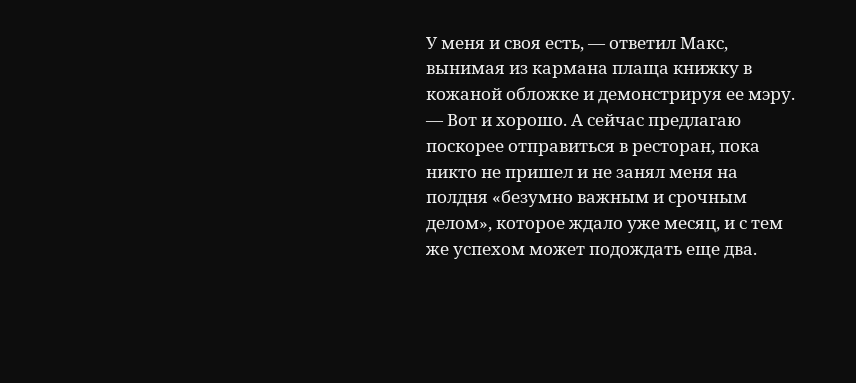У меня и своя есть, — ответил Макс, вынимая из кармана плаща книжку в кожаной обложке и демонстрируя ее мэру.
— Вот и хорошо. А сейчас предлагаю поскорее отправиться в ресторан, пока никто не пришел и не занял меня на полдня «безумно важным и срочным делом», которое ждало уже месяц, и с тем же успехом может подождать еще два.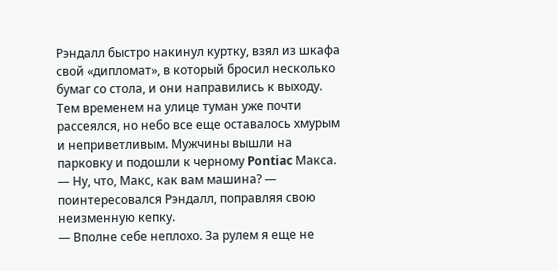Рэндалл быстро накинул куртку, взял из шкафа свой «дипломат», в который бросил несколько бумаг со стола, и они направились к выходу.
Тем временем на улице туман уже почти рассеялся, но небо все еще оставалось хмурым и неприветливым. Мужчины вышли на парковку и подошли к черному Pontiac Макса.
— Ну, что, Макс, как вам машина? — поинтересовался Рэндалл, поправляя свою неизменную кепку.
— Вполне себе неплохо. За рулем я еще не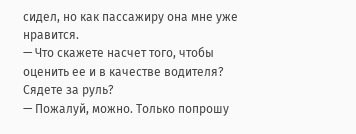сидел, но как пассажиру она мне уже нравится.
— Что скажете насчет того, чтобы оценить ее и в качестве водителя? Сядете за руль?
— Пожалуй, можно. Только попрошу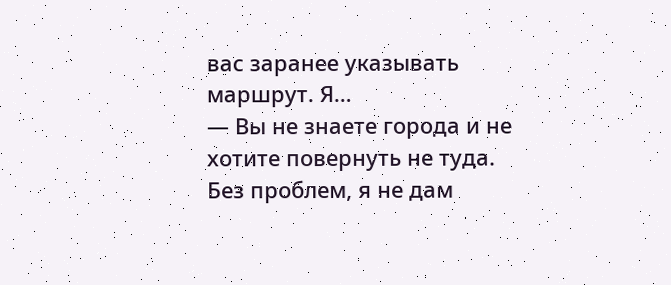вас заранее указывать маршрут. Я…
— Вы не знаете города и не хотите повернуть не туда. Без проблем, я не дам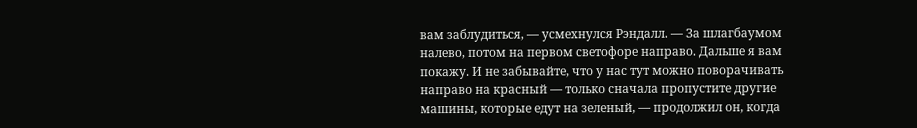вам заблудиться, — усмехнулся Рэндалл. — За шлагбаумом налево, потом на первом светофоре направо. Дальше я вам покажу. И не забывайте, что у нас тут можно поворачивать направо на красный — только сначала пропустите другие машины, которые едут на зеленый, — продолжил он, когда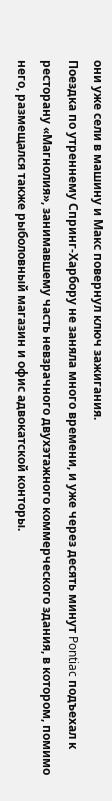они уже сели в машину и Макс повернул ключ зажигания.
Поездка по утреннему Спринг-Харбору не заняла много времени, и уже через десять минут Pontiac подъехал к ресторану «Магнолия», занимавшему часть невзрачного двухэтажного коммерческого здания, в котором, помимо него, размещался также рыболовный магазин и офис адвокатской конторы.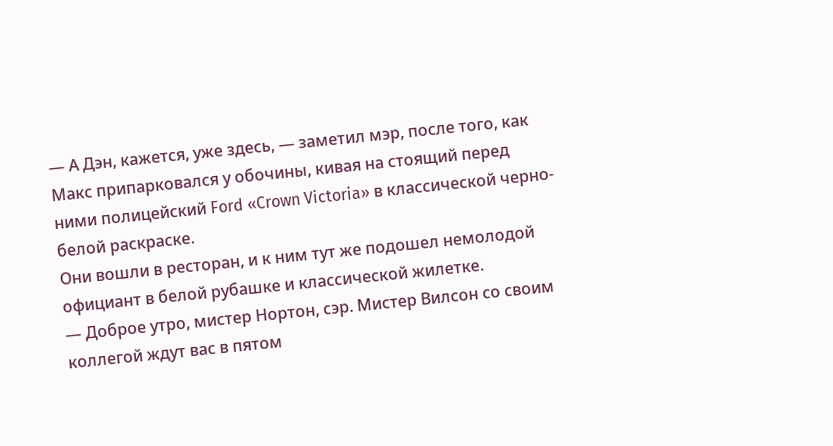— А Дэн, кажется, уже здесь, — заметил мэр, после того, как Макс припарковался у обочины, кивая на стоящий перед ними полицейский Ford «Crown Victoria» в классической черно-белой раскраске.
Они вошли в ресторан, и к ним тут же подошел немолодой официант в белой рубашке и классической жилетке.
— Доброе утро, мистер Нортон, сэр. Мистер Вилсон со своим коллегой ждут вас в пятом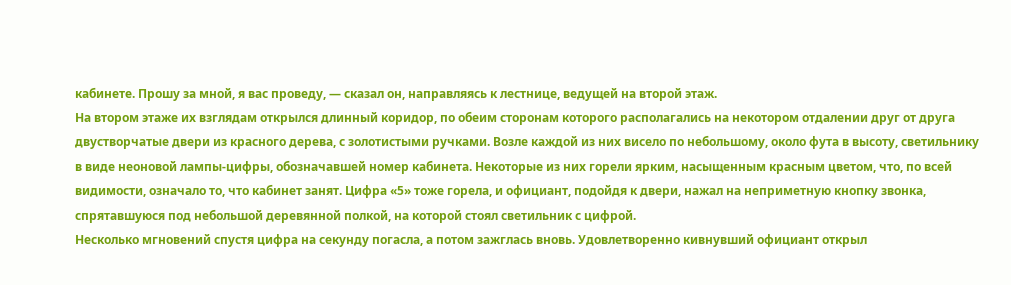кабинете. Прошу за мной, я вас проведу, — сказал он, направляясь к лестнице, ведущей на второй этаж.
На втором этаже их взглядам открылся длинный коридор, по обеим сторонам которого располагались на некотором отдалении друг от друга двустворчатые двери из красного дерева, с золотистыми ручками. Возле каждой из них висело по небольшому, около фута в высоту, светильнику в виде неоновой лампы-цифры, обозначавшей номер кабинета. Некоторые из них горели ярким, насыщенным красным цветом, что, по всей видимости, означало то, что кабинет занят. Цифра «5» тоже горела, и официант, подойдя к двери, нажал на неприметную кнопку звонка, спрятавшуюся под небольшой деревянной полкой, на которой стоял светильник с цифрой.
Несколько мгновений спустя цифра на секунду погасла, а потом зажглась вновь. Удовлетворенно кивнувший официант открыл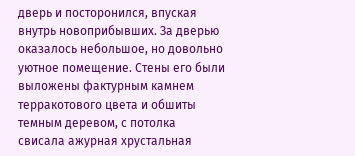дверь и посторонился, впуская внутрь новоприбывших. За дверью оказалось небольшое, но довольно уютное помещение. Стены его были выложены фактурным камнем терракотового цвета и обшиты темным деревом, с потолка свисала ажурная хрустальная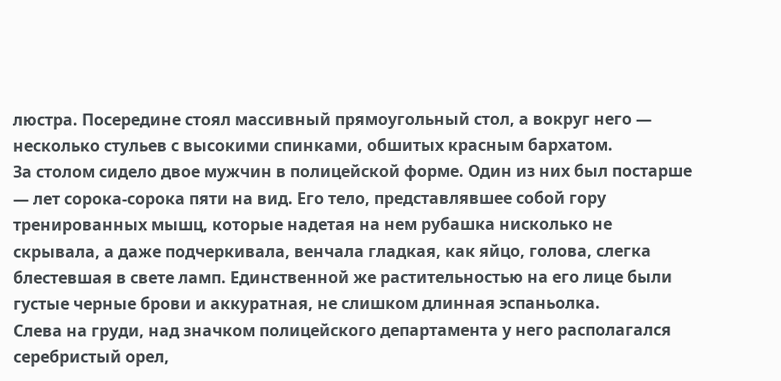люстра. Посередине стоял массивный прямоугольный стол, а вокруг него — несколько стульев с высокими спинками, обшитых красным бархатом.
За столом сидело двое мужчин в полицейской форме. Один из них был постарше — лет сорока-сорока пяти на вид. Его тело, представлявшее собой гору тренированных мышц, которые надетая на нем рубашка нисколько не скрывала, а даже подчеркивала, венчала гладкая, как яйцо, голова, слегка блестевшая в свете ламп. Единственной же растительностью на его лице были густые черные брови и аккуратная, не слишком длинная эспаньолка.
Слева на груди, над значком полицейского департамента у него располагался серебристый орел,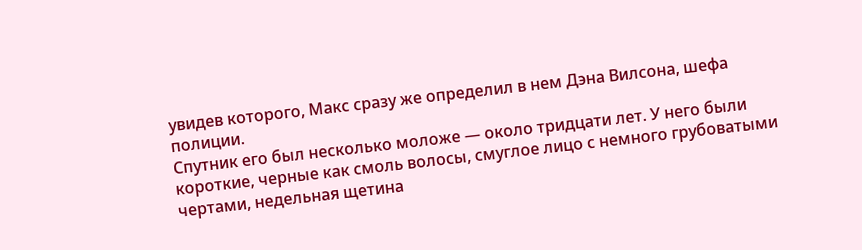увидев которого, Макс сразу же определил в нем Дэна Вилсона, шефа полиции.
Спутник его был несколько моложе — около тридцати лет. У него были короткие, черные как смоль волосы, смуглое лицо с немного грубоватыми чертами, недельная щетина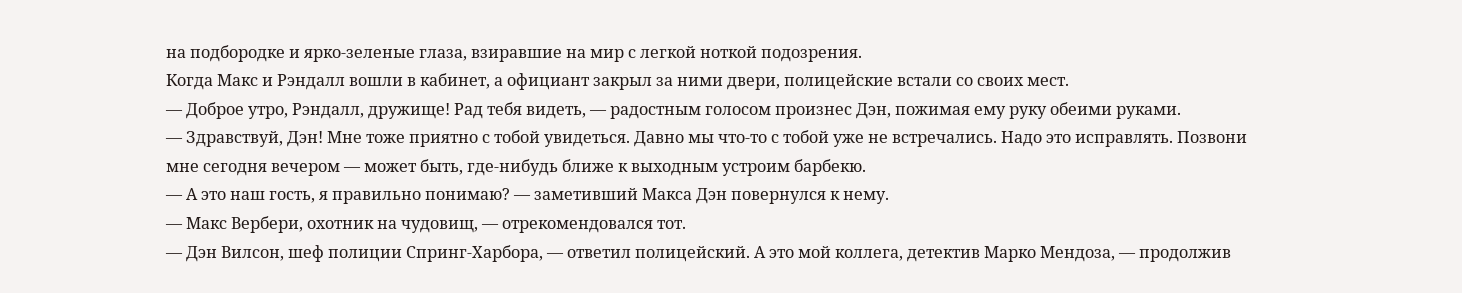на подбородке и ярко-зеленые глаза, взиравшие на мир с легкой ноткой подозрения.
Когда Макс и Рэндалл вошли в кабинет, а официант закрыл за ними двери, полицейские встали со своих мест.
— Доброе утро, Рэндалл, дружище! Рад тебя видеть, — радостным голосом произнес Дэн, пожимая ему руку обеими руками.
— Здравствуй, Дэн! Мне тоже приятно с тобой увидеться. Давно мы что-то с тобой уже не встречались. Надо это исправлять. Позвони мне сегодня вечером — может быть, где-нибудь ближе к выходным устроим барбекю.
— А это наш гость, я правильно понимаю? — заметивший Макса Дэн повернулся к нему.
— Макс Вербери, охотник на чудовищ, — отрекомендовался тот.
— Дэн Вилсон, шеф полиции Спринг-Харбора, — ответил полицейский. А это мой коллега, детектив Марко Мендоза, — продолжив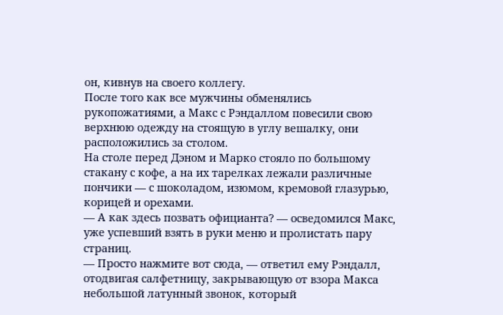он, кивнув на своего коллегу.
После того как все мужчины обменялись рукопожатиями, а Макс с Рэндаллом повесили свою верхнюю одежду на стоящую в углу вешалку, они расположились за столом.
На столе перед Дэном и Марко стояло по большому стакану с кофе, а на их тарелках лежали различные пончики — с шоколадом, изюмом, кремовой глазурью, корицей и орехами.
— А как здесь позвать официанта? — осведомился Макс, уже успевший взять в руки меню и пролистать пару страниц.
— Просто нажмите вот сюда, — ответил ему Рэндалл, отодвигая салфетницу, закрывающую от взора Макса небольшой латунный звонок, который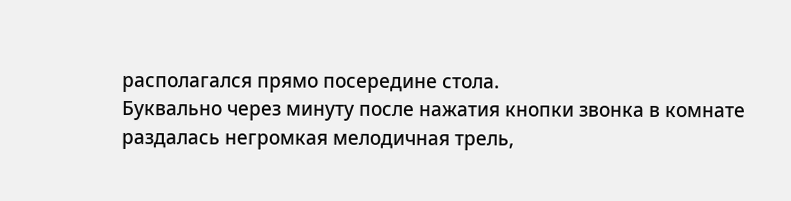располагался прямо посередине стола.
Буквально через минуту после нажатия кнопки звонка в комнате раздалась негромкая мелодичная трель,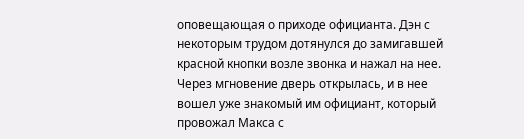оповещающая о приходе официанта. Дэн с некоторым трудом дотянулся до замигавшей красной кнопки возле звонка и нажал на нее. Через мгновение дверь открылась, и в нее вошел уже знакомый им официант, который провожал Макса с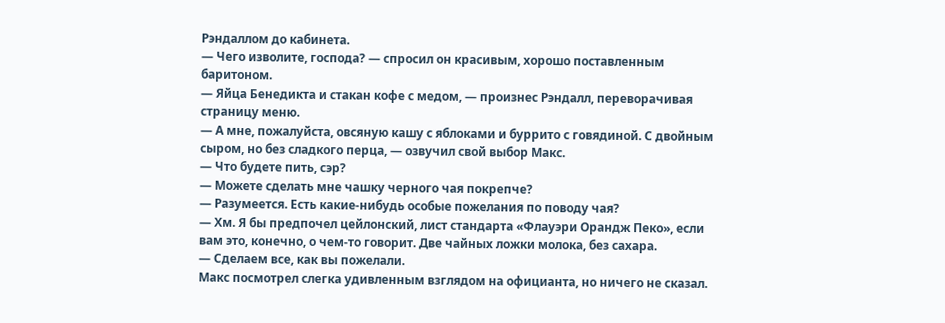Рэндаллом до кабинета.
— Чего изволите, господа? — спросил он красивым, хорошо поставленным баритоном.
— Яйца Бенедикта и стакан кофе с медом, — произнес Рэндалл, переворачивая страницу меню.
— А мне, пожалуйста, овсяную кашу с яблоками и буррито с говядиной. С двойным сыром, но без сладкого перца, — озвучил свой выбор Макс.
— Что будете пить, сэр?
— Можете сделать мне чашку черного чая покрепче?
— Разумеется. Есть какие-нибудь особые пожелания по поводу чая?
— Хм. Я бы предпочел цейлонский, лист стандарта «Флауэри Орандж Пеко», если вам это, конечно, о чем-то говорит. Две чайных ложки молока, без сахара.
— Сделаем все, как вы пожелали.
Макс посмотрел слегка удивленным взглядом на официанта, но ничего не сказал.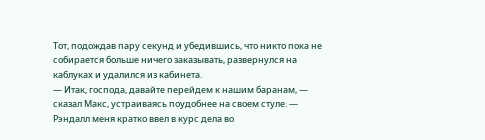Тот, подождав пару секунд и убедившись, что никто пока не собирается больше ничего заказывать, развернулся на каблуках и удалился из кабинета.
— Итак, господа, давайте перейдем к нашим баранам, — сказал Макс, устраиваясь поудобнее на своем стуле. — Рэндалл меня кратко ввел в курс дела во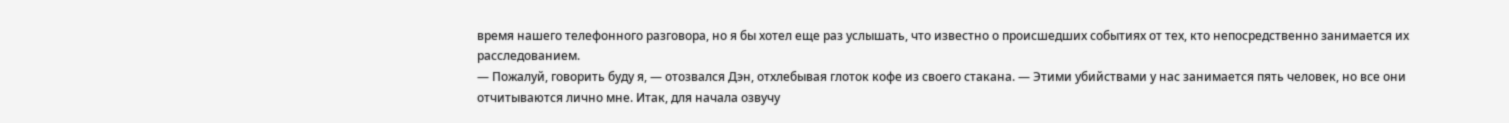время нашего телефонного разговора, но я бы хотел еще раз услышать, что известно о происшедших событиях от тех, кто непосредственно занимается их расследованием.
— Пожалуй, говорить буду я, — отозвался Дэн, отхлебывая глоток кофе из своего стакана. — Этими убийствами у нас занимается пять человек, но все они отчитываются лично мне. Итак, для начала озвучу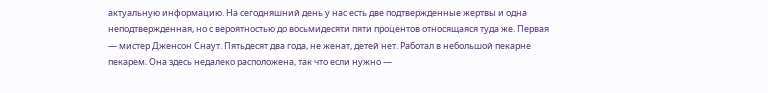актуальную информацию. На сегодняшний день у нас есть две подтвержденные жертвы и одна неподтвержденная, но с вероятностью до восьмидесяти пяти процентов относящаяся туда же. Первая — мистер Дженсон Снаут. Пятьдесят два года, не женат, детей нет. Работал в небольшой пекарне пекарем. Она здесь недалеко расположена, так что если нужно —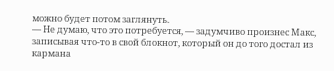можно будет потом заглянуть.
— Не думаю, что это потребуется, — задумчиво произнес Макс, записывая что-то в свой блокнот, который он до того достал из кармана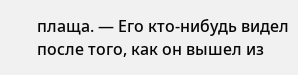плаща. — Его кто-нибудь видел после того, как он вышел из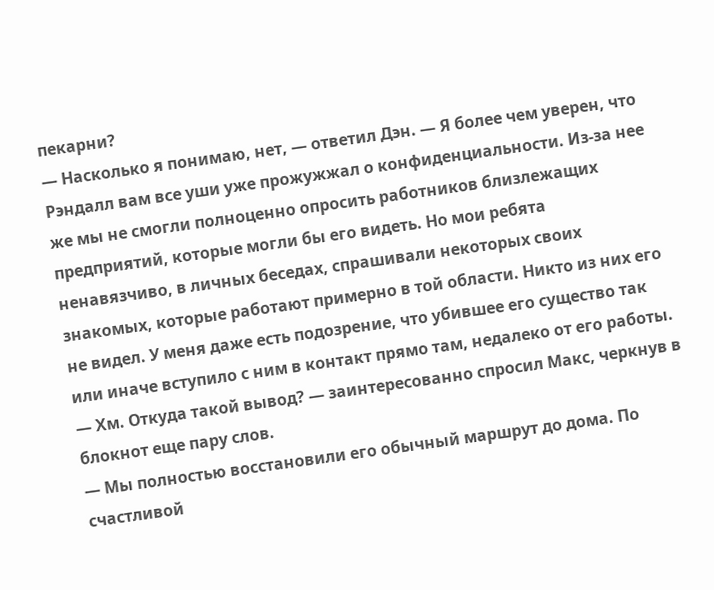пекарни?
— Насколько я понимаю, нет, — ответил Дэн. — Я более чем уверен, что Рэндалл вам все уши уже прожужжал о конфиденциальности. Из-за нее же мы не смогли полноценно опросить работников близлежащих предприятий, которые могли бы его видеть. Но мои ребята ненавязчиво, в личных беседах, спрашивали некоторых своих знакомых, которые работают примерно в той области. Никто из них его не видел. У меня даже есть подозрение, что убившее его существо так или иначе вступило с ним в контакт прямо там, недалеко от его работы.
— Хм. Откуда такой вывод? — заинтересованно спросил Макс, черкнув в блокнот еще пару слов.
— Мы полностью восстановили его обычный маршрут до дома. По счастливой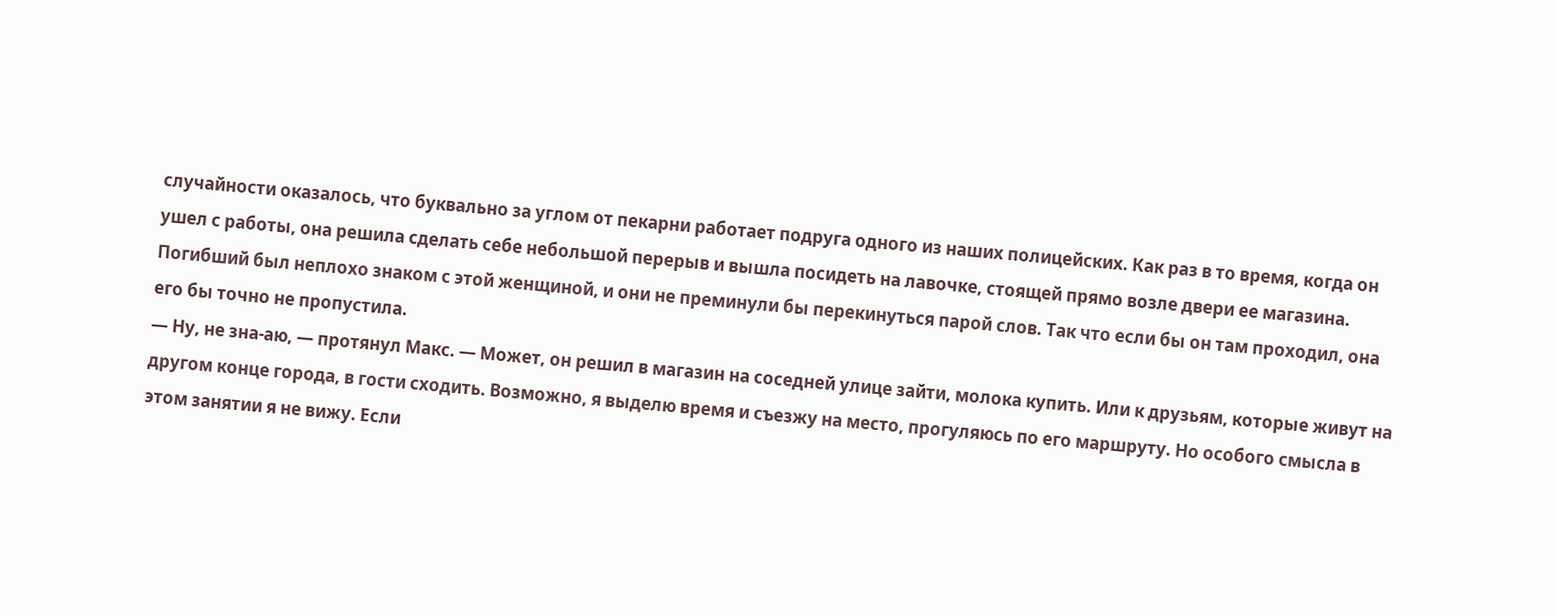случайности оказалось, что буквально за углом от пекарни работает подруга одного из наших полицейских. Как раз в то время, когда он ушел с работы, она решила сделать себе небольшой перерыв и вышла посидеть на лавочке, стоящей прямо возле двери ее магазина. Погибший был неплохо знаком с этой женщиной, и они не преминули бы перекинуться парой слов. Так что если бы он там проходил, она его бы точно не пропустила.
— Ну, не зна-аю, — протянул Макс. — Может, он решил в магазин на соседней улице зайти, молока купить. Или к друзьям, которые живут на другом конце города, в гости сходить. Возможно, я выделю время и съезжу на место, прогуляюсь по его маршруту. Но особого смысла в этом занятии я не вижу. Если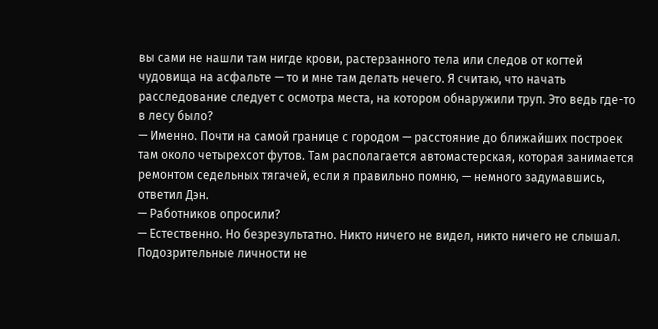вы сами не нашли там нигде крови, растерзанного тела или следов от когтей чудовища на асфальте — то и мне там делать нечего. Я считаю, что начать расследование следует с осмотра места, на котором обнаружили труп. Это ведь где-то в лесу было?
— Именно. Почти на самой границе с городом — расстояние до ближайших построек там около четырехсот футов. Там располагается автомастерская, которая занимается ремонтом седельных тягачей, если я правильно помню, — немного задумавшись, ответил Дэн.
— Работников опросили?
— Естественно. Но безрезультатно. Никто ничего не видел, никто ничего не слышал. Подозрительные личности не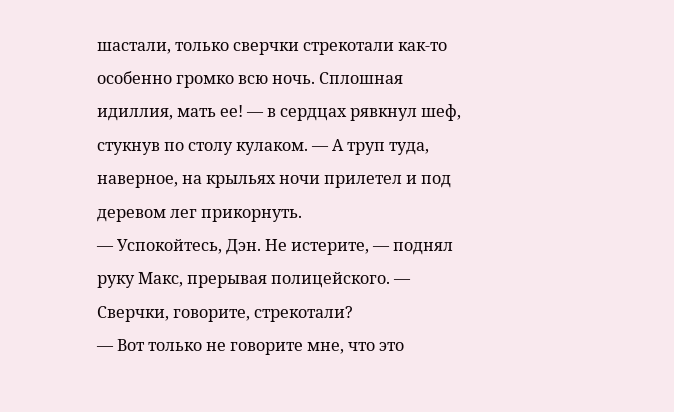шастали, только сверчки стрекотали как-то особенно громко всю ночь. Сплошная идиллия, мать ее! — в сердцах рявкнул шеф, стукнув по столу кулаком. — А труп туда, наверное, на крыльях ночи прилетел и под деревом лег прикорнуть.
— Успокойтесь, Дэн. Не истерите, — поднял руку Макс, прерывая полицейского. — Сверчки, говорите, стрекотали?
— Вот только не говорите мне, что это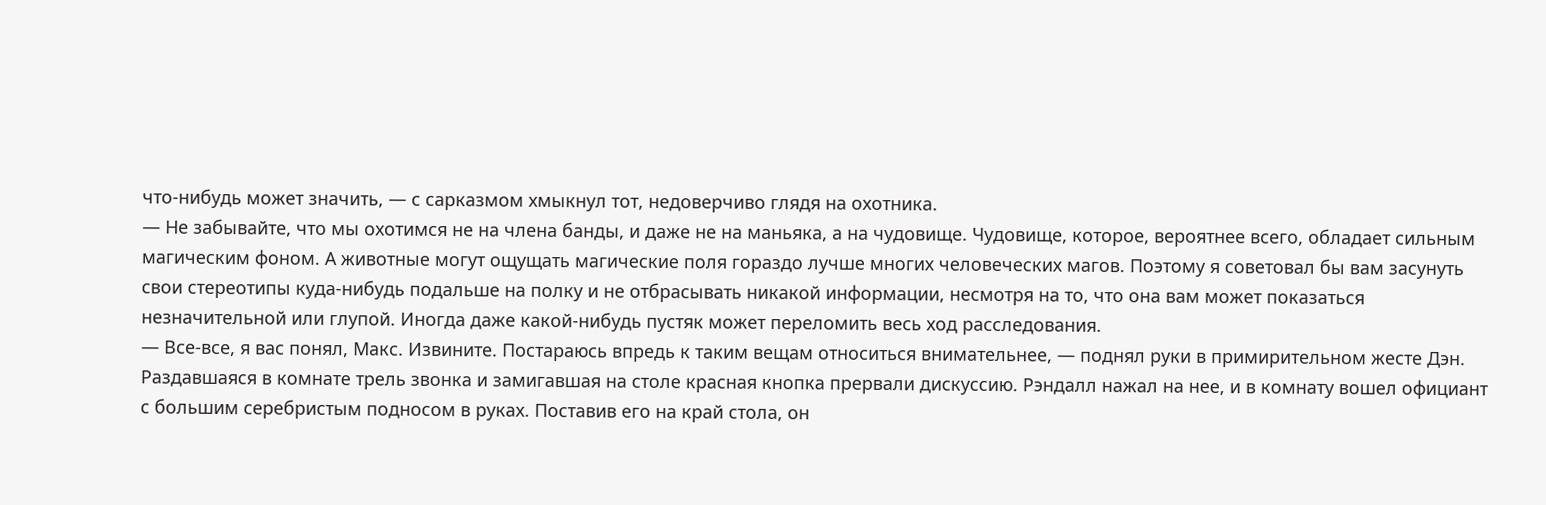что-нибудь может значить, — с сарказмом хмыкнул тот, недоверчиво глядя на охотника.
— Не забывайте, что мы охотимся не на члена банды, и даже не на маньяка, а на чудовище. Чудовище, которое, вероятнее всего, обладает сильным магическим фоном. А животные могут ощущать магические поля гораздо лучше многих человеческих магов. Поэтому я советовал бы вам засунуть свои стереотипы куда-нибудь подальше на полку и не отбрасывать никакой информации, несмотря на то, что она вам может показаться незначительной или глупой. Иногда даже какой-нибудь пустяк может переломить весь ход расследования.
— Все-все, я вас понял, Макс. Извините. Постараюсь впредь к таким вещам относиться внимательнее, — поднял руки в примирительном жесте Дэн.
Раздавшаяся в комнате трель звонка и замигавшая на столе красная кнопка прервали дискуссию. Рэндалл нажал на нее, и в комнату вошел официант с большим серебристым подносом в руках. Поставив его на край стола, он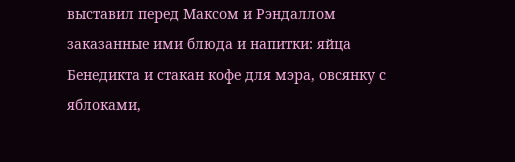выставил перед Максом и Рэндаллом заказанные ими блюда и напитки: яйца Бенедикта и стакан кофе для мэра, овсянку с яблоками,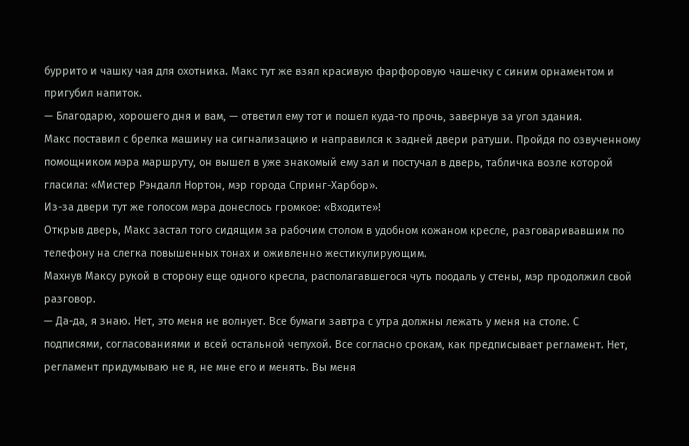буррито и чашку чая для охотника. Макс тут же взял красивую фарфоровую чашечку с синим орнаментом и пригубил напиток.
— Благодарю, хорошего дня и вам, — ответил ему тот и пошел куда-то прочь, завернув за угол здания.
Макс поставил с брелка машину на сигнализацию и направился к задней двери ратуши. Пройдя по озвученному помощником мэра маршруту, он вышел в уже знакомый ему зал и постучал в дверь, табличка возле которой гласила: «Мистер Рэндалл Нортон, мэр города Спринг-Харбор».
Из-за двери тут же голосом мэра донеслось громкое: «Входите»!
Открыв дверь, Макс застал того сидящим за рабочим столом в удобном кожаном кресле, разговаривавшим по телефону на слегка повышенных тонах и оживленно жестикулирующим.
Махнув Максу рукой в сторону еще одного кресла, располагавшегося чуть поодаль у стены, мэр продолжил свой разговор.
— Да-да, я знаю. Нет, это меня не волнует. Все бумаги завтра с утра должны лежать у меня на столе. С подписями, согласованиями и всей остальной чепухой. Все согласно срокам, как предписывает регламент. Нет, регламент придумываю не я, не мне его и менять. Вы меня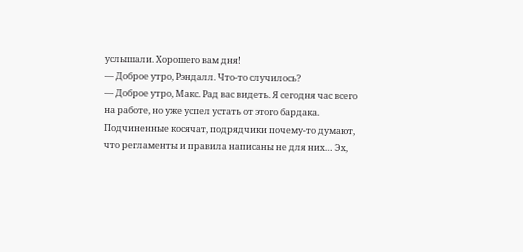услышали. Хорошего вам дня!
— Доброе утро, Рэндалл. Что-то случилось?
— Доброе утро, Макс. Рад вас видеть. Я сегодня час всего на работе, но уже успел устать от этого бардака. Подчиненные косячат, подрядчики почему-то думают, что регламенты и правила написаны не для них… Эх,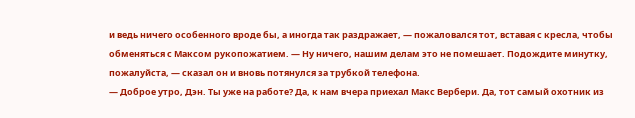и ведь ничего особенного вроде бы, а иногда так раздражает, — пожаловался тот, вставая с кресла, чтобы обменяться с Максом рукопожатием. — Ну ничего, нашим делам это не помешает. Подождите минутку, пожалуйста, — сказал он и вновь потянулся за трубкой телефона.
— Доброе утро, Дэн. Ты уже на работе? Да, к нам вчера приехал Макс Вербери. Да, тот самый охотник из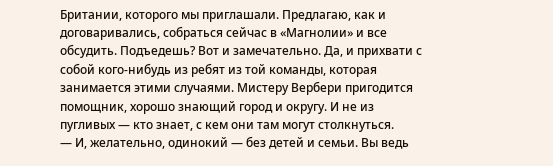Британии, которого мы приглашали. Предлагаю, как и договаривались, собраться сейчас в «Магнолии» и все обсудить. Подъедешь? Вот и замечательно. Да, и прихвати с собой кого-нибудь из ребят из той команды, которая занимается этими случаями. Мистеру Вербери пригодится помощник, хорошо знающий город и округу. И не из пугливых — кто знает, с кем они там могут столкнуться.
— И, желательно, одинокий — без детей и семьи. Вы ведь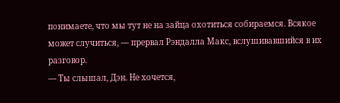понимаете, что мы тут не на зайца охотиться собираемся. Всякое может случиться, — прервал Рэндалла Макс, вслушивавшийся в их разговор.
— Ты слышал, Дэн. Не хочется,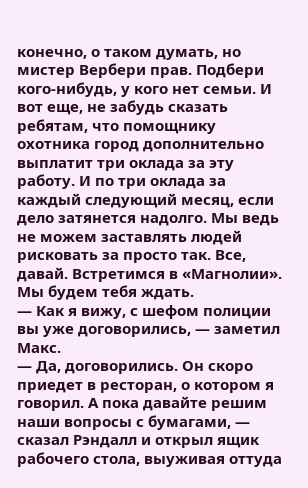конечно, о таком думать, но мистер Вербери прав. Подбери кого-нибудь, у кого нет семьи. И вот еще, не забудь сказать ребятам, что помощнику охотника город дополнительно выплатит три оклада за эту работу. И по три оклада за каждый следующий месяц, если дело затянется надолго. Мы ведь не можем заставлять людей рисковать за просто так. Все, давай. Встретимся в «Магнолии». Мы будем тебя ждать.
— Как я вижу, с шефом полиции вы уже договорились, — заметил Макс.
— Да, договорились. Он скоро приедет в ресторан, о котором я говорил. А пока давайте решим наши вопросы с бумагами, — сказал Рэндалл и открыл ящик рабочего стола, выуживая оттуда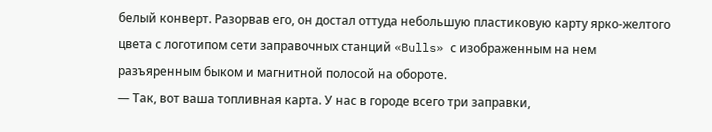белый конверт. Разорвав его, он достал оттуда небольшую пластиковую карту ярко-желтого цвета с логотипом сети заправочных станций «Bulls» с изображенным на нем разъяренным быком и магнитной полосой на обороте.
— Так, вот ваша топливная карта. У нас в городе всего три заправки,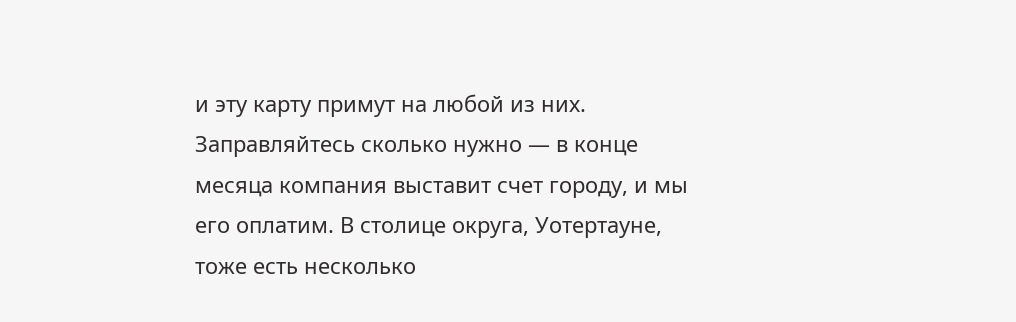и эту карту примут на любой из них. Заправляйтесь сколько нужно — в конце месяца компания выставит счет городу, и мы его оплатим. В столице округа, Уотертауне, тоже есть несколько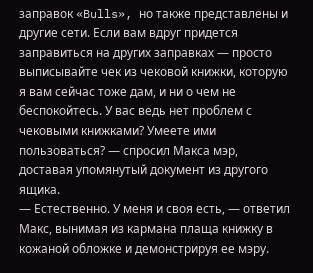заправок «Bulls», но также представлены и другие сети. Если вам вдруг придется заправиться на других заправках — просто выписывайте чек из чековой книжки, которую я вам сейчас тоже дам, и ни о чем не беспокойтесь. У вас ведь нет проблем с чековыми книжками? Умеете ими пользоваться? — спросил Макса мэр, доставая упомянутый документ из другого ящика.
— Естественно. У меня и своя есть, — ответил Макс, вынимая из кармана плаща книжку в кожаной обложке и демонстрируя ее мэру.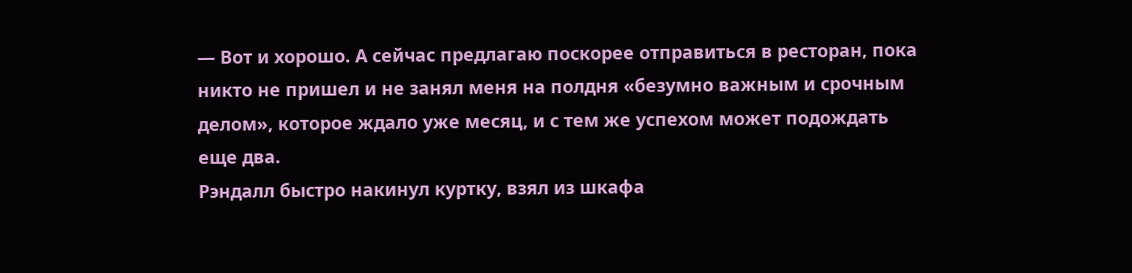— Вот и хорошо. А сейчас предлагаю поскорее отправиться в ресторан, пока никто не пришел и не занял меня на полдня «безумно важным и срочным делом», которое ждало уже месяц, и с тем же успехом может подождать еще два.
Рэндалл быстро накинул куртку, взял из шкафа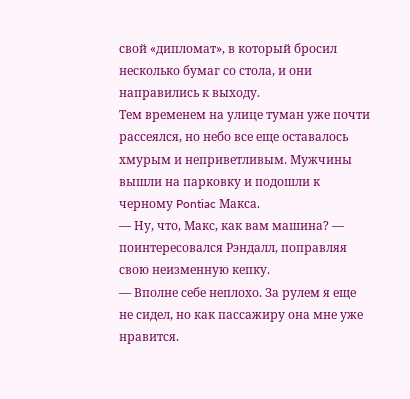свой «дипломат», в который бросил несколько бумаг со стола, и они направились к выходу.
Тем временем на улице туман уже почти рассеялся, но небо все еще оставалось хмурым и неприветливым. Мужчины вышли на парковку и подошли к черному Pontiac Макса.
— Ну, что, Макс, как вам машина? — поинтересовался Рэндалл, поправляя свою неизменную кепку.
— Вполне себе неплохо. За рулем я еще не сидел, но как пассажиру она мне уже нравится.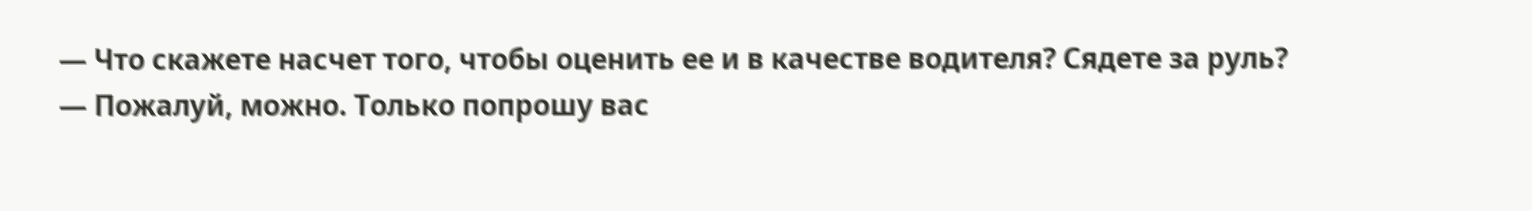— Что скажете насчет того, чтобы оценить ее и в качестве водителя? Сядете за руль?
— Пожалуй, можно. Только попрошу вас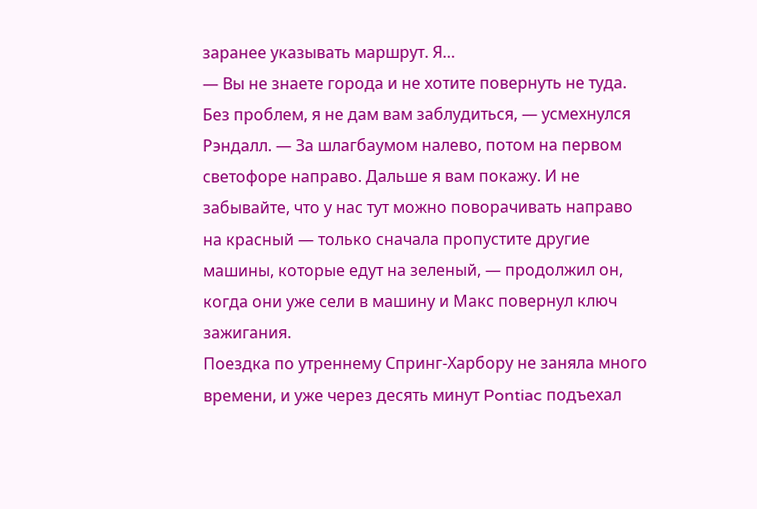заранее указывать маршрут. Я…
— Вы не знаете города и не хотите повернуть не туда. Без проблем, я не дам вам заблудиться, — усмехнулся Рэндалл. — За шлагбаумом налево, потом на первом светофоре направо. Дальше я вам покажу. И не забывайте, что у нас тут можно поворачивать направо на красный — только сначала пропустите другие машины, которые едут на зеленый, — продолжил он, когда они уже сели в машину и Макс повернул ключ зажигания.
Поездка по утреннему Спринг-Харбору не заняла много времени, и уже через десять минут Pontiac подъехал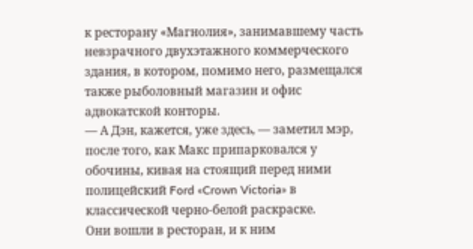к ресторану «Магнолия», занимавшему часть невзрачного двухэтажного коммерческого здания, в котором, помимо него, размещался также рыболовный магазин и офис адвокатской конторы.
— А Дэн, кажется, уже здесь, — заметил мэр, после того, как Макс припарковался у обочины, кивая на стоящий перед ними полицейский Ford «Crown Victoria» в классической черно-белой раскраске.
Они вошли в ресторан, и к ним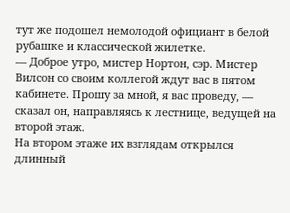тут же подошел немолодой официант в белой рубашке и классической жилетке.
— Доброе утро, мистер Нортон, сэр. Мистер Вилсон со своим коллегой ждут вас в пятом кабинете. Прошу за мной, я вас проведу, — сказал он, направляясь к лестнице, ведущей на второй этаж.
На втором этаже их взглядам открылся длинный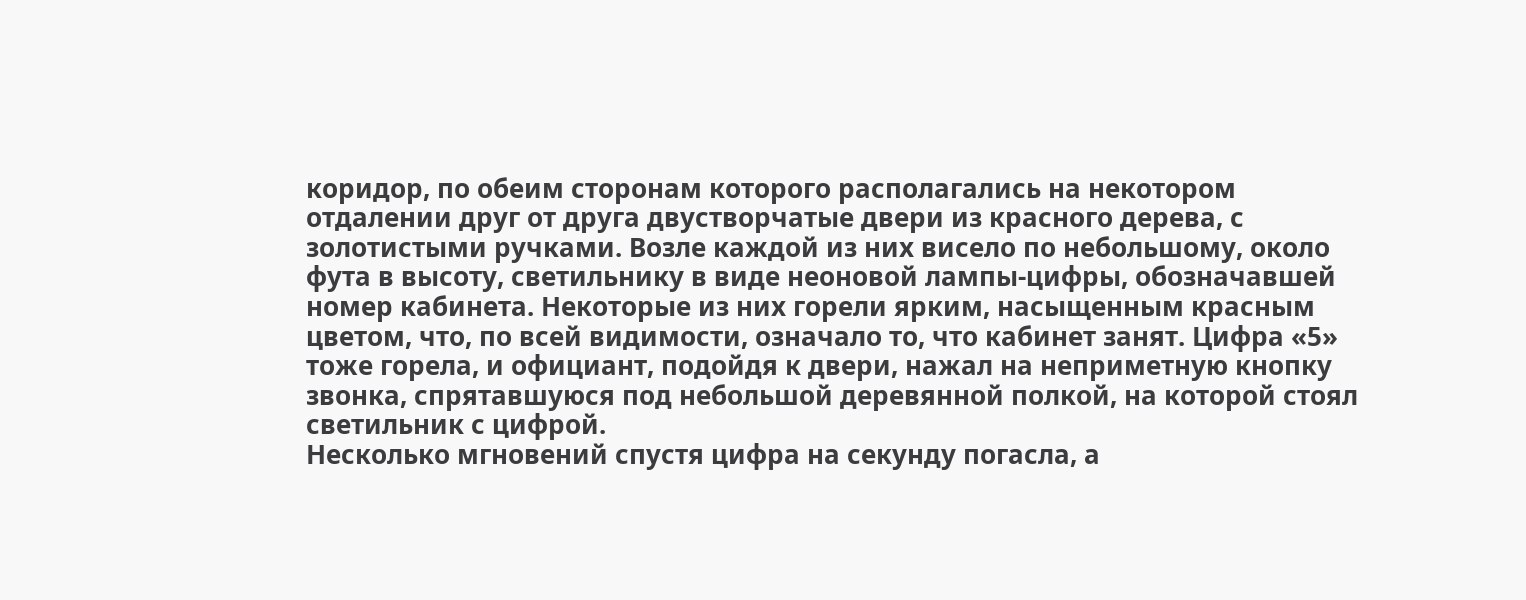коридор, по обеим сторонам которого располагались на некотором отдалении друг от друга двустворчатые двери из красного дерева, с золотистыми ручками. Возле каждой из них висело по небольшому, около фута в высоту, светильнику в виде неоновой лампы-цифры, обозначавшей номер кабинета. Некоторые из них горели ярким, насыщенным красным цветом, что, по всей видимости, означало то, что кабинет занят. Цифра «5» тоже горела, и официант, подойдя к двери, нажал на неприметную кнопку звонка, спрятавшуюся под небольшой деревянной полкой, на которой стоял светильник с цифрой.
Несколько мгновений спустя цифра на секунду погасла, а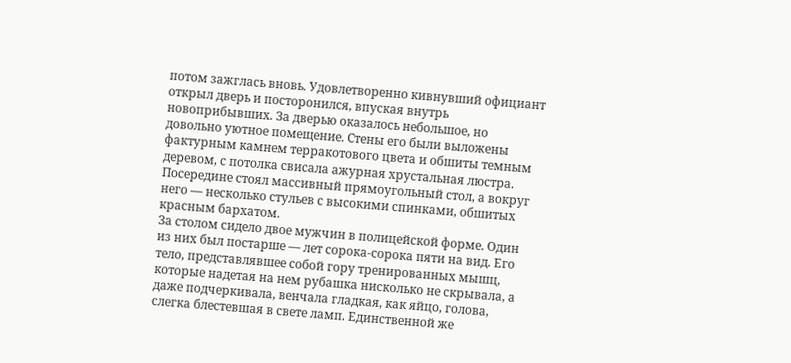потом зажглась вновь. Удовлетворенно кивнувший официант открыл дверь и посторонился, впуская внутрь новоприбывших. За дверью оказалось небольшое, но довольно уютное помещение. Стены его были выложены фактурным камнем терракотового цвета и обшиты темным деревом, с потолка свисала ажурная хрустальная люстра. Посередине стоял массивный прямоугольный стол, а вокруг него — несколько стульев с высокими спинками, обшитых красным бархатом.
За столом сидело двое мужчин в полицейской форме. Один из них был постарше — лет сорока-сорока пяти на вид. Его тело, представлявшее собой гору тренированных мышц, которые надетая на нем рубашка нисколько не скрывала, а даже подчеркивала, венчала гладкая, как яйцо, голова, слегка блестевшая в свете ламп. Единственной же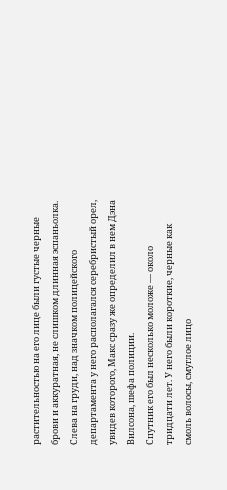растительностью на его лице были густые черные брови и аккуратная, не слишком длинная эспаньолка.
Слева на груди, над значком полицейского департамента у него располагался серебристый орел, увидев которого, Макс сразу же определил в нем Дэна Вилсона, шефа полиции.
Спутник его был несколько моложе — около тридцати лет. У него были короткие, черные как смоль волосы, смуглое лицо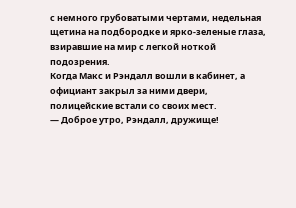с немного грубоватыми чертами, недельная щетина на подбородке и ярко-зеленые глаза, взиравшие на мир с легкой ноткой подозрения.
Когда Макс и Рэндалл вошли в кабинет, а официант закрыл за ними двери, полицейские встали со своих мест.
— Доброе утро, Рэндалл, дружище!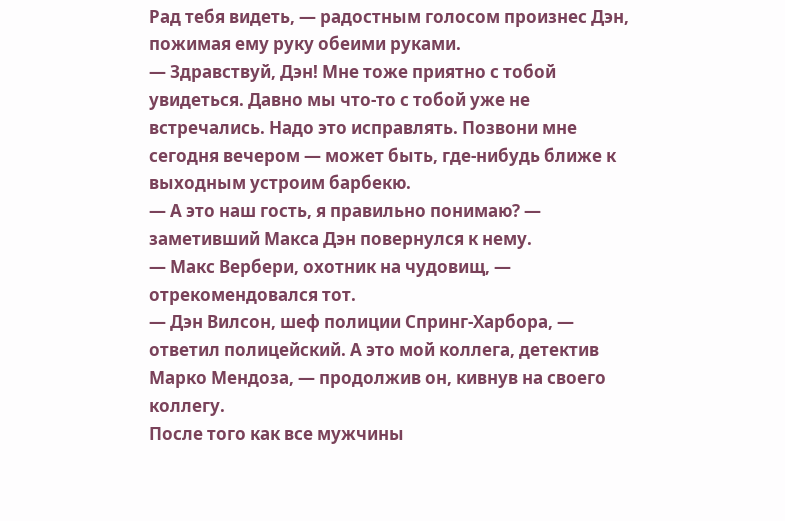Рад тебя видеть, — радостным голосом произнес Дэн, пожимая ему руку обеими руками.
— Здравствуй, Дэн! Мне тоже приятно с тобой увидеться. Давно мы что-то с тобой уже не встречались. Надо это исправлять. Позвони мне сегодня вечером — может быть, где-нибудь ближе к выходным устроим барбекю.
— А это наш гость, я правильно понимаю? — заметивший Макса Дэн повернулся к нему.
— Макс Вербери, охотник на чудовищ, — отрекомендовался тот.
— Дэн Вилсон, шеф полиции Спринг-Харбора, — ответил полицейский. А это мой коллега, детектив Марко Мендоза, — продолжив он, кивнув на своего коллегу.
После того как все мужчины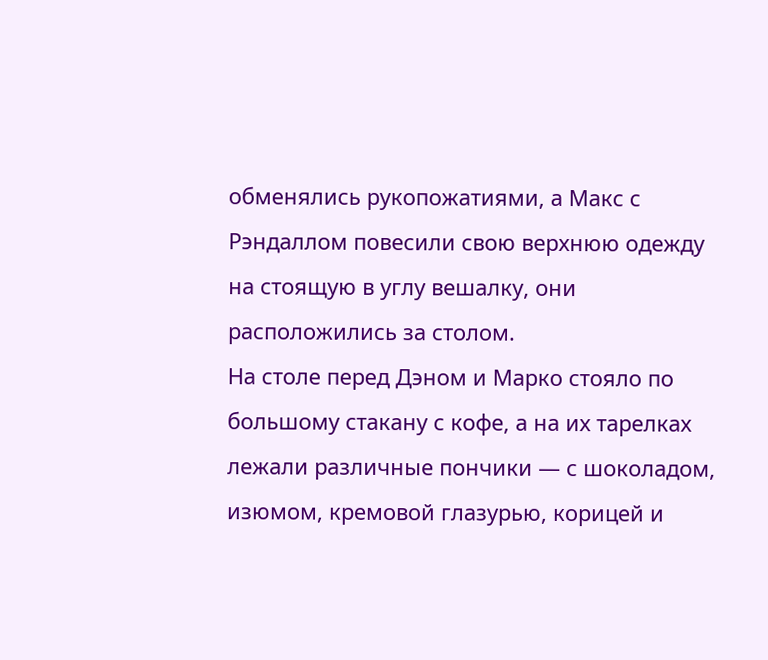обменялись рукопожатиями, а Макс с Рэндаллом повесили свою верхнюю одежду на стоящую в углу вешалку, они расположились за столом.
На столе перед Дэном и Марко стояло по большому стакану с кофе, а на их тарелках лежали различные пончики — с шоколадом, изюмом, кремовой глазурью, корицей и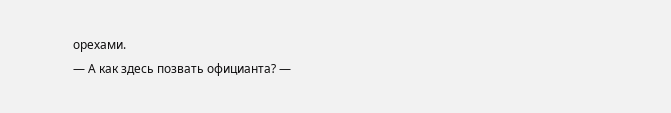орехами.
— А как здесь позвать официанта? —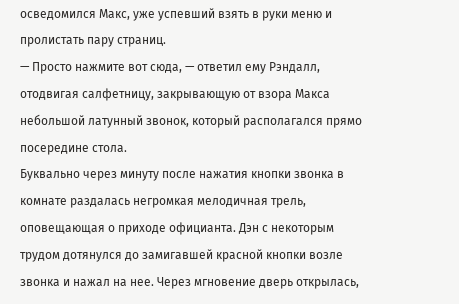осведомился Макс, уже успевший взять в руки меню и пролистать пару страниц.
— Просто нажмите вот сюда, — ответил ему Рэндалл, отодвигая салфетницу, закрывающую от взора Макса небольшой латунный звонок, который располагался прямо посередине стола.
Буквально через минуту после нажатия кнопки звонка в комнате раздалась негромкая мелодичная трель, оповещающая о приходе официанта. Дэн с некоторым трудом дотянулся до замигавшей красной кнопки возле звонка и нажал на нее. Через мгновение дверь открылась,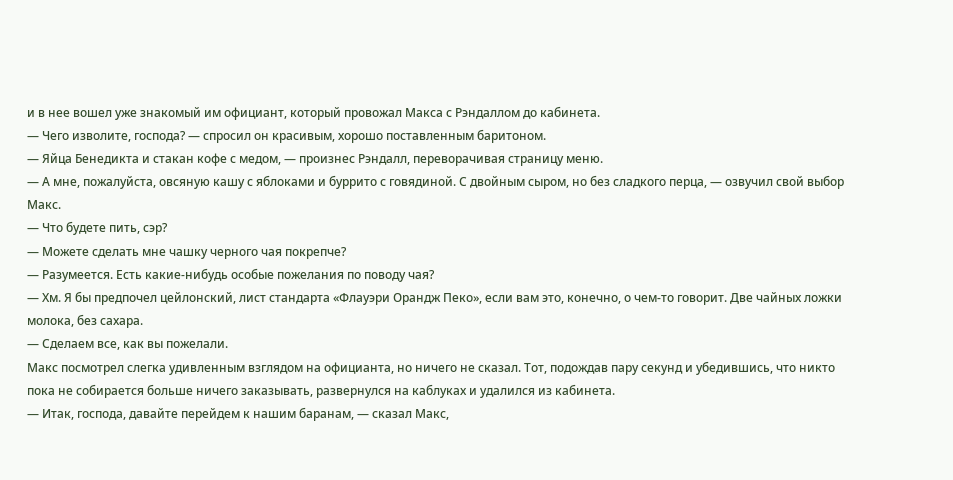и в нее вошел уже знакомый им официант, который провожал Макса с Рэндаллом до кабинета.
— Чего изволите, господа? — спросил он красивым, хорошо поставленным баритоном.
— Яйца Бенедикта и стакан кофе с медом, — произнес Рэндалл, переворачивая страницу меню.
— А мне, пожалуйста, овсяную кашу с яблоками и буррито с говядиной. С двойным сыром, но без сладкого перца, — озвучил свой выбор Макс.
— Что будете пить, сэр?
— Можете сделать мне чашку черного чая покрепче?
— Разумеется. Есть какие-нибудь особые пожелания по поводу чая?
— Хм. Я бы предпочел цейлонский, лист стандарта «Флауэри Орандж Пеко», если вам это, конечно, о чем-то говорит. Две чайных ложки молока, без сахара.
— Сделаем все, как вы пожелали.
Макс посмотрел слегка удивленным взглядом на официанта, но ничего не сказал. Тот, подождав пару секунд и убедившись, что никто пока не собирается больше ничего заказывать, развернулся на каблуках и удалился из кабинета.
— Итак, господа, давайте перейдем к нашим баранам, — сказал Макс,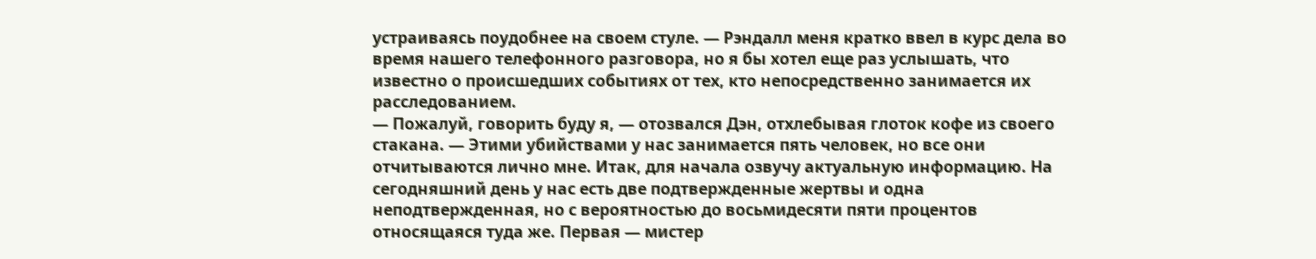устраиваясь поудобнее на своем стуле. — Рэндалл меня кратко ввел в курс дела во время нашего телефонного разговора, но я бы хотел еще раз услышать, что известно о происшедших событиях от тех, кто непосредственно занимается их расследованием.
— Пожалуй, говорить буду я, — отозвался Дэн, отхлебывая глоток кофе из своего стакана. — Этими убийствами у нас занимается пять человек, но все они отчитываются лично мне. Итак, для начала озвучу актуальную информацию. На сегодняшний день у нас есть две подтвержденные жертвы и одна неподтвержденная, но с вероятностью до восьмидесяти пяти процентов относящаяся туда же. Первая — мистер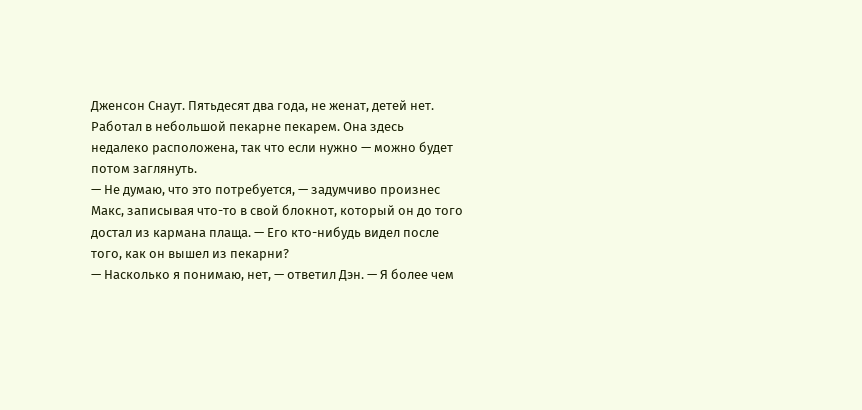Дженсон Снаут. Пятьдесят два года, не женат, детей нет. Работал в небольшой пекарне пекарем. Она здесь недалеко расположена, так что если нужно — можно будет потом заглянуть.
— Не думаю, что это потребуется, — задумчиво произнес Макс, записывая что-то в свой блокнот, который он до того достал из кармана плаща. — Его кто-нибудь видел после того, как он вышел из пекарни?
— Насколько я понимаю, нет, — ответил Дэн. — Я более чем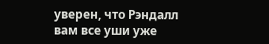уверен, что Рэндалл вам все уши уже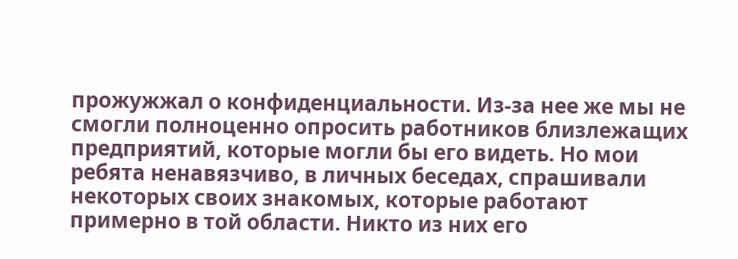прожужжал о конфиденциальности. Из-за нее же мы не смогли полноценно опросить работников близлежащих предприятий, которые могли бы его видеть. Но мои ребята ненавязчиво, в личных беседах, спрашивали некоторых своих знакомых, которые работают примерно в той области. Никто из них его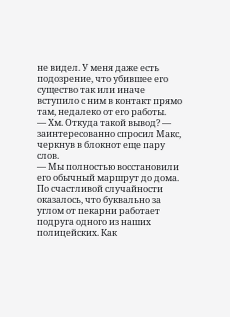не видел. У меня даже есть подозрение, что убившее его существо так или иначе вступило с ним в контакт прямо там, недалеко от его работы.
— Хм. Откуда такой вывод? — заинтересованно спросил Макс, черкнув в блокнот еще пару слов.
— Мы полностью восстановили его обычный маршрут до дома. По счастливой случайности оказалось, что буквально за углом от пекарни работает подруга одного из наших полицейских. Как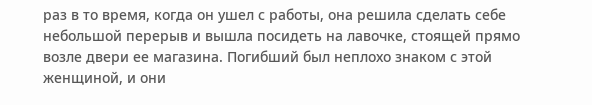раз в то время, когда он ушел с работы, она решила сделать себе небольшой перерыв и вышла посидеть на лавочке, стоящей прямо возле двери ее магазина. Погибший был неплохо знаком с этой женщиной, и они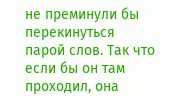не преминули бы перекинуться парой слов. Так что если бы он там проходил, она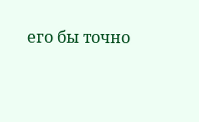его бы точно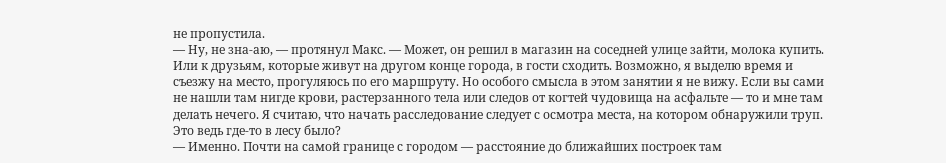не пропустила.
— Ну, не зна-аю, — протянул Макс. — Может, он решил в магазин на соседней улице зайти, молока купить. Или к друзьям, которые живут на другом конце города, в гости сходить. Возможно, я выделю время и съезжу на место, прогуляюсь по его маршруту. Но особого смысла в этом занятии я не вижу. Если вы сами не нашли там нигде крови, растерзанного тела или следов от когтей чудовища на асфальте — то и мне там делать нечего. Я считаю, что начать расследование следует с осмотра места, на котором обнаружили труп. Это ведь где-то в лесу было?
— Именно. Почти на самой границе с городом — расстояние до ближайших построек там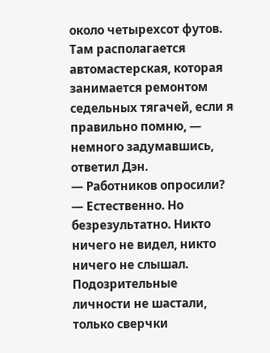около четырехсот футов. Там располагается автомастерская, которая занимается ремонтом седельных тягачей, если я правильно помню, — немного задумавшись, ответил Дэн.
— Работников опросили?
— Естественно. Но безрезультатно. Никто ничего не видел, никто ничего не слышал. Подозрительные личности не шастали, только сверчки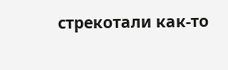стрекотали как-то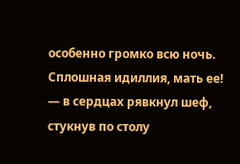особенно громко всю ночь. Сплошная идиллия, мать ее! — в сердцах рявкнул шеф, стукнув по столу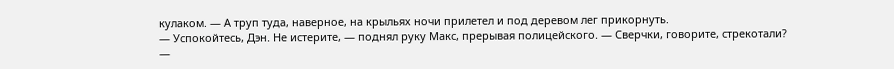кулаком. — А труп туда, наверное, на крыльях ночи прилетел и под деревом лег прикорнуть.
— Успокойтесь, Дэн. Не истерите, — поднял руку Макс, прерывая полицейского. — Сверчки, говорите, стрекотали?
—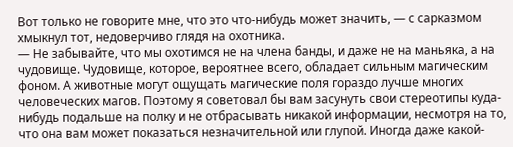Вот только не говорите мне, что это что-нибудь может значить, — с сарказмом хмыкнул тот, недоверчиво глядя на охотника.
— Не забывайте, что мы охотимся не на члена банды, и даже не на маньяка, а на чудовище. Чудовище, которое, вероятнее всего, обладает сильным магическим фоном. А животные могут ощущать магические поля гораздо лучше многих человеческих магов. Поэтому я советовал бы вам засунуть свои стереотипы куда-нибудь подальше на полку и не отбрасывать никакой информации, несмотря на то, что она вам может показаться незначительной или глупой. Иногда даже какой-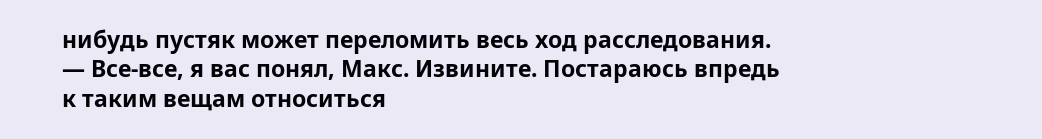нибудь пустяк может переломить весь ход расследования.
— Все-все, я вас понял, Макс. Извините. Постараюсь впредь к таким вещам относиться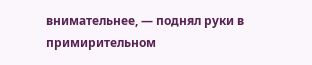внимательнее, — поднял руки в примирительном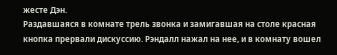жесте Дэн.
Раздавшаяся в комнате трель звонка и замигавшая на столе красная кнопка прервали дискуссию. Рэндалл нажал на нее, и в комнату вошел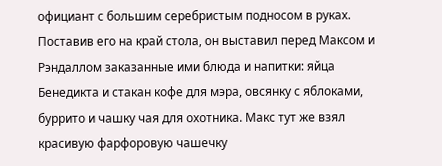официант с большим серебристым подносом в руках. Поставив его на край стола, он выставил перед Максом и Рэндаллом заказанные ими блюда и напитки: яйца Бенедикта и стакан кофе для мэра, овсянку с яблоками, буррито и чашку чая для охотника. Макс тут же взял красивую фарфоровую чашечку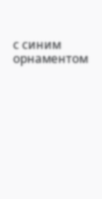с синим орнаментом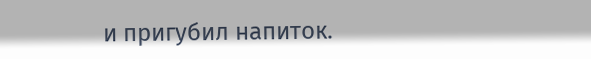и пригубил напиток.